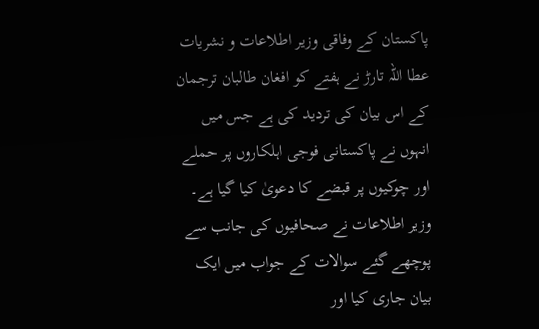پاکستان کے وفاقی وزیر اطلاعات و نشریات عطا اللہ تارڑ نے ہفتے کو افغان طالبان ترجمان کے اس بیان کی تردید کی ہے جس میں انہوں نے پاکستانی فوجی اہلکاروں پر حملے اور چوکیوں پر قبضے کا دعویٰ کیا گیا ہے۔
وزیر اطلاعات نے صحافیوں کی جانب سے پوچھے گئے سوالات کے جواب میں ایک بیان جاری کیا اور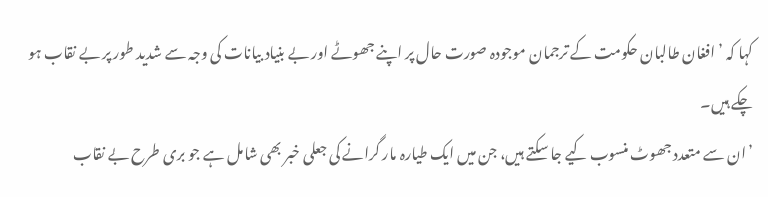کہا کہ ’افغان طالبان حکومت کے ترجمان موجودہ صورت حال پر اپنے جھوٹے اور بے بنیاد بیانات کی وجہ سے شدید طور پر بے نقاب ہو چکے ہیں۔
’ان سے متعدد جھوٹ منسوب کیے جا سکتے ہیں، جن میں ایک طیارہ مار گرانے کی جعلی خبر بھی شامل ہے جو بری طرح بے نقاب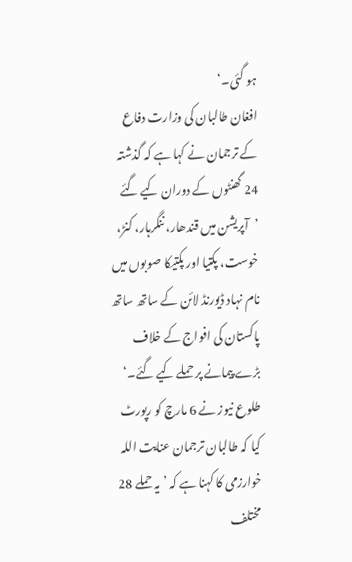ہو گئی۔‘
افغان طالبان کی وزارت دفاع کے ترجمان نے کہا ہے کہ گذشتہ 24 گھنٹوں کے دوران کیے گئے ’آپریشن میں قندھار، ننگرہار، کنڑ، خوست، پکتیا اور پکتیکا صوبوں میں نام نہاد ڈیورنڈ لائن کے ساتھ ساتھ پاکستان کی افواج کے خلاف بڑے پیمانے پر حملے کیے گئے۔‘
طلوع نیوز نے 6 مارچ کو رپورٹ کیا کہ طالبان ترجمان عنایت اللہ خوارزمی کا کہنا ہے کہ ’یہ حملے 28 مختلف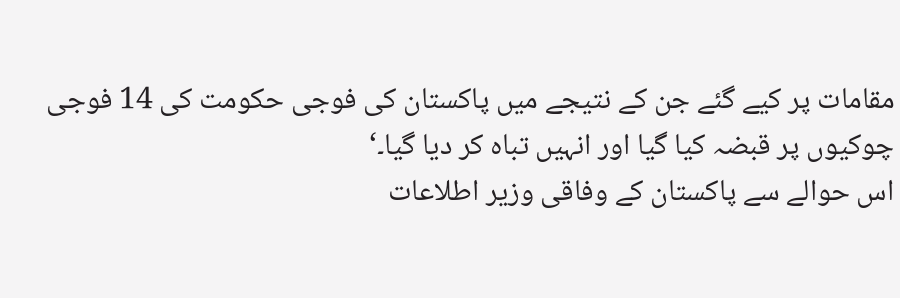مقامات پر کیے گئے جن کے نتیجے میں پاکستان کی فوجی حکومت کی 14 فوجی چوکیوں پر قبضہ کیا گیا اور انہیں تباہ کر دیا گیا۔‘
اس حوالے سے پاکستان کے وفاقی وزیر اطلاعات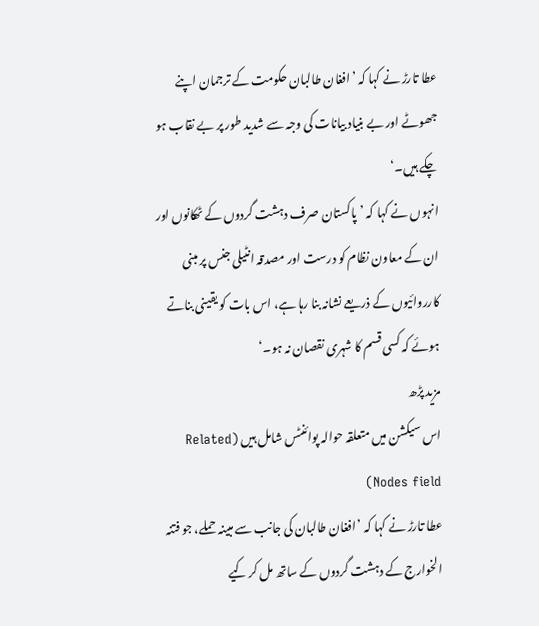عطا تارڑ نے کہا کہ ’افغان طالبان حکومت کے ترجمان اپنے جھوٹے اور بے بنیاد بیانات کی وجہ سے شدید طور پر بے نقاب ہو چکے ہیں۔‘
انہوں نے کہا کہ ’پاکستان صرف دہشت گردوں کے ٹھکانوں اور ان کے معاون نظام کو درست اور مصدقہ انٹیلی جنس پر مبنی کارروائیوں کے ذریعے نشانہ بنا رہا ہے، اس بات کو یقینی بناتے ہوئے کہ کسی قسم کا شہری نقصان نہ ہو۔‘
مزید پڑھ
اس سیکشن میں متعلقہ حوالہ پوائنٹس شامل ہیں (Related Nodes field)
عطا تارڑ نے کہا کہ ’افغان طالبان کی جانب سے مبینہ حملے، جو فتنہ الخوارج کے دہشت گردوں کے ساتھ مل کر کیے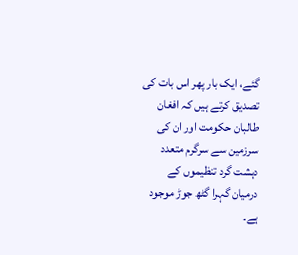گئے، ایک بار پھر اس بات کی تصدیق کرتے ہیں کہ افغان طالبان حکومت اور ان کی سرزمین سے سرگرم متعدد دہشت گرد تنظیموں کے درمیان گہرا گٹھ جوڑ موجود ہے۔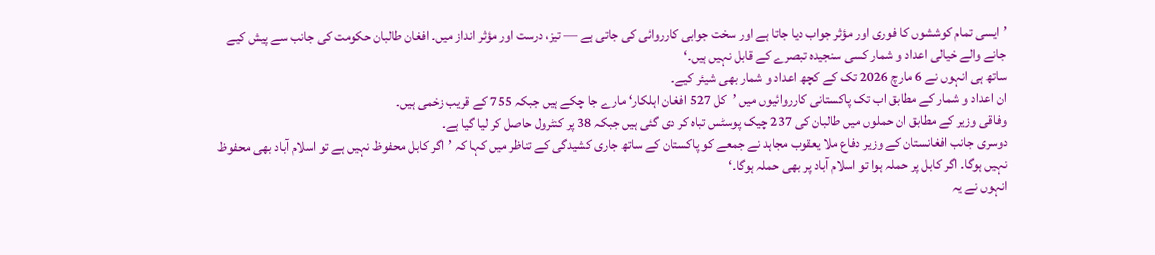’ایسی تمام کوششوں کا فوری اور مؤثر جواب دیا جاتا ہے اور سخت جوابی کارروائی کی جاتی ہے — تیز، درست اور مؤثر انداز میں۔ افغان طالبان حکومت کی جانب سے پیش کیے جانے والے خیالی اعداد و شمار کسی سنجیدہ تبصرے کے قابل نہیں ہیں۔‘
ساتھ ہی انہوں نے 6 مارچ 2026 تک کے کچھ اعداد و شمار بھی شیئر کیے۔
ان اعداد و شمار کے مطابق اب تک پاکستانی کارروائیوں میں ’کل 527 افغان اہلکار‘ مارے جا چکے ہیں جبکہ 755 کے قریب زخمی ہیں۔
وفاقی وزیر کے مطابق ان حملوں میں طالبان کی 237 چیک پوسٹس تباہ کر دی گئی ہیں جبکہ 38 پر کنٹرول حاصل کر لیا گیا ہے۔
دوسری جانب افغانستان کے وزیر دفاع ملا یعقوب مجاہد نے جمعے کو پاکستان کے ساتھ جاری کشیدگی کے تناظر میں کہا کہ ’اگر کابل محفوظ نہیں ہے تو اسلام آباد بھی محفوظ نہیں ہوگا۔ اگر کابل پر حملہ ہوا تو اسلام آباد پر بھی حملہ ہوگا۔‘
انہوں نے یہ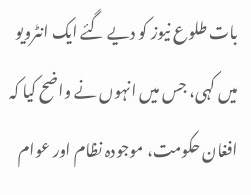بات طلوع نیوز کو دیے گئے ایک انٹرویو میں کہی، جس میں انہوں نے واضح کیا کہ افغان حکومت، موجودہ نظام اور عوام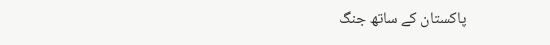پاکستان کے ساتھ جنگ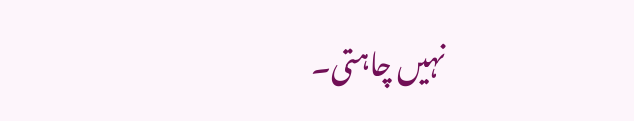نہیں چاہتی۔